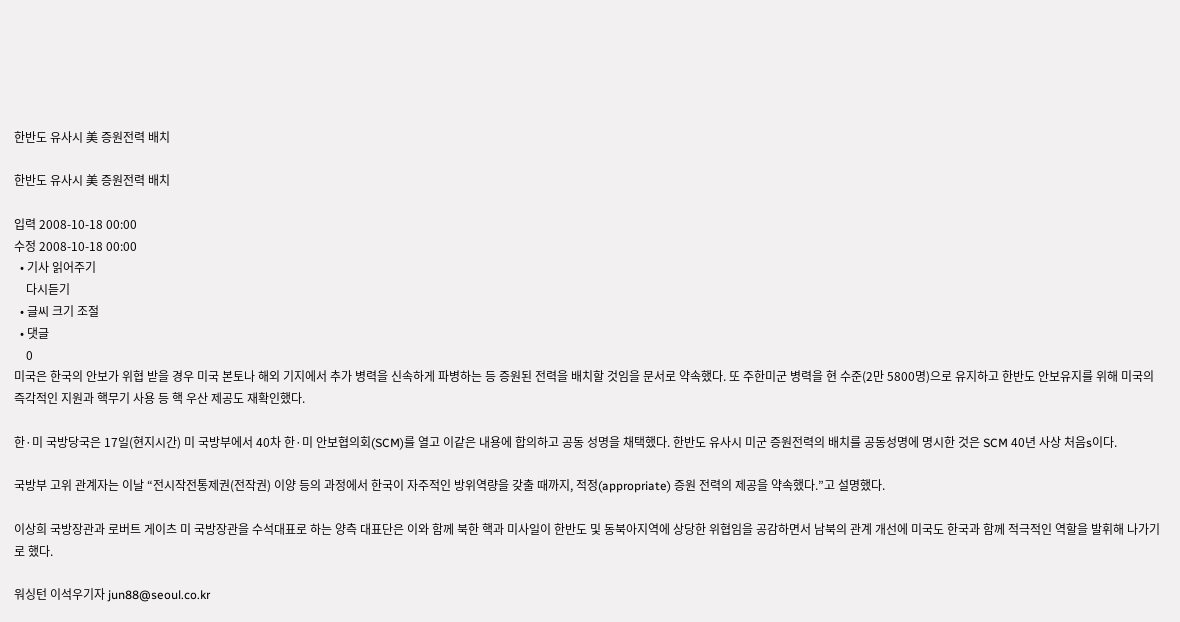한반도 유사시 美 증원전력 배치

한반도 유사시 美 증원전력 배치

입력 2008-10-18 00:00
수정 2008-10-18 00:00
  • 기사 읽어주기
    다시듣기
  • 글씨 크기 조절
  • 댓글
    0
미국은 한국의 안보가 위협 받을 경우 미국 본토나 해외 기지에서 추가 병력을 신속하게 파병하는 등 증원된 전력을 배치할 것임을 문서로 약속했다. 또 주한미군 병력을 현 수준(2만 5800명)으로 유지하고 한반도 안보유지를 위해 미국의 즉각적인 지원과 핵무기 사용 등 핵 우산 제공도 재확인했다.

한·미 국방당국은 17일(현지시간) 미 국방부에서 40차 한·미 안보협의회(SCM)를 열고 이같은 내용에 합의하고 공동 성명을 채택했다. 한반도 유사시 미군 증원전력의 배치를 공동성명에 명시한 것은 SCM 40년 사상 처음s이다.

국방부 고위 관계자는 이날 “전시작전통제권(전작권) 이양 등의 과정에서 한국이 자주적인 방위역량을 갖출 때까지, 적정(appropriate) 증원 전력의 제공을 약속했다.”고 설명했다.

이상희 국방장관과 로버트 게이츠 미 국방장관을 수석대표로 하는 양측 대표단은 이와 함께 북한 핵과 미사일이 한반도 및 동북아지역에 상당한 위협임을 공감하면서 남북의 관계 개선에 미국도 한국과 함께 적극적인 역할을 발휘해 나가기로 했다.

워싱턴 이석우기자 jun88@seoul.co.kr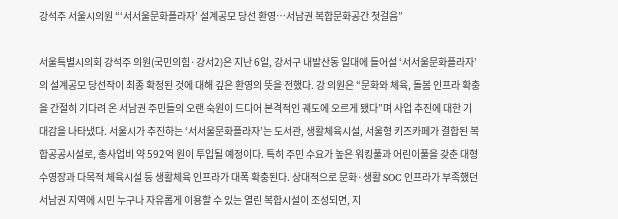강석주 서울시의원 “‘서서울문화플라자’ 설계공모 당선 환영…서남권 복합문화공간 첫걸음”

서울특별시의회 강석주 의원(국민의힘·강서2)은 지난 6일, 강서구 내발산동 일대에 들어설 ‘서서울문화플라자’의 설계공모 당선작이 최종 확정된 것에 대해 깊은 환영의 뜻을 전했다. 강 의원은 “문화와 체육, 돌봄 인프라 확충을 간절히 기다려 온 서남권 주민들의 오랜 숙원이 드디어 본격적인 궤도에 오르게 됐다”며 사업 추진에 대한 기대감을 나타냈다. 서울시가 추진하는 ‘서서울문화플라자’는 도서관, 생활체육시설, 서울형 키즈카페가 결합된 복합공공시설로, 총사업비 약 592억 원이 투입될 예정이다. 특히 주민 수요가 높은 워킹풀과 어린이풀을 갖춘 대형 수영장과 다목적 체육시설 등 생활체육 인프라가 대폭 확충된다. 상대적으로 문화·생활 SOC 인프라가 부족했던 서남권 지역에 시민 누구나 자유롭게 이용할 수 있는 열린 복합시설이 조성되면, 지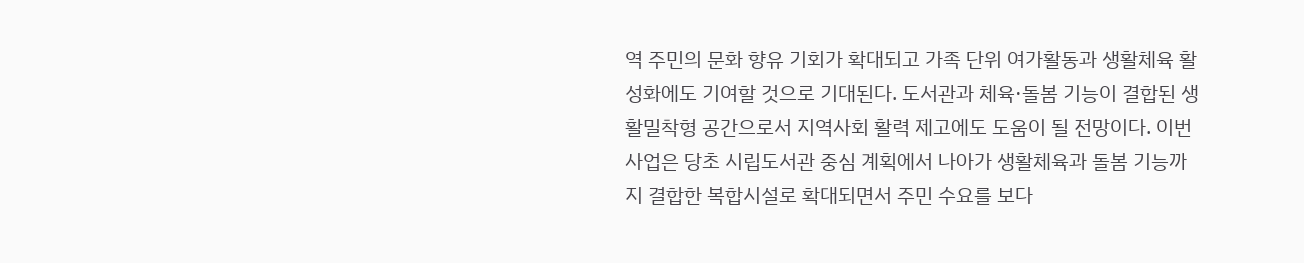역 주민의 문화 향유 기회가 확대되고 가족 단위 여가활동과 생활체육 활성화에도 기여할 것으로 기대된다. 도서관과 체육·돌봄 기능이 결합된 생활밀착형 공간으로서 지역사회 활력 제고에도 도움이 될 전망이다. 이번 사업은 당초 시립도서관 중심 계획에서 나아가 생활체육과 돌봄 기능까지 결합한 복합시설로 확대되면서 주민 수요를 보다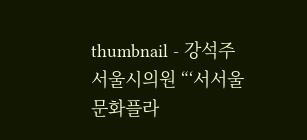thumbnail - 강석주 서울시의원 “‘서서울문화플라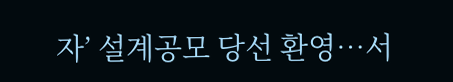자’ 설계공모 당선 환영…서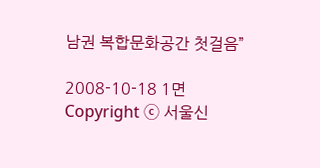남권 복합문화공간 첫걸음”

2008-10-18 1면
Copyright ⓒ 서울신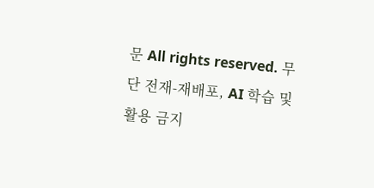문 All rights reserved. 무단 전재-재배포, AI 학습 및 활용 금지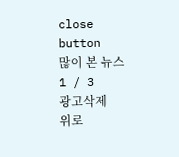close button
많이 본 뉴스
1 / 3
광고삭제
위로